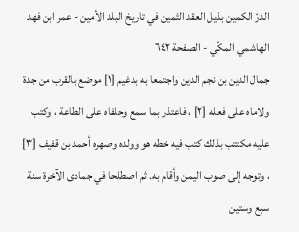الدرّ الكمين بذيل العقد الثمين في تاريخ البلد الأمين - عمر ابن فهد الهاشمي المكّي - الصفحة ٦٤٢
جمال الدين بن نجم الدين واجتمعا به بدغيم [١] موضع بالقرب من جدة ولاماه على فعله [٢] ، فاعتذر بما سمع وحلفاه على الطاعة ، وكتب عليه مكتتب بذلك كتب فيه خطه هو وولده وصهره أحمد بن قفيف [٣] ، وتوجه إلى صوب اليمن وأقام به. ثم اصطلحا في جمادى الآخرة سنة سبع وستين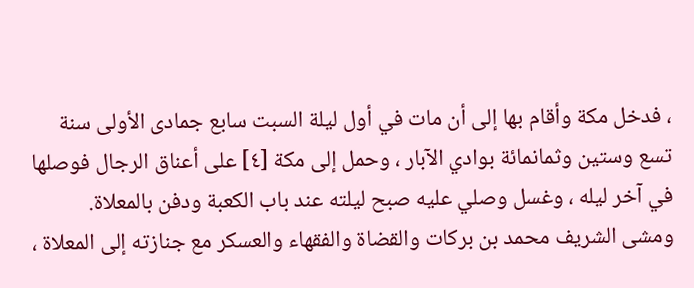، فدخل مكة وأقام بها إلى أن مات في أول ليلة السبت سابع جمادى الأولى سنة تسع وستين وثمانمائة بوادي الآبار ، وحمل إلى مكة [٤] على أعناق الرجال فوصلها في آخر ليله ، وغسل وصلي عليه صبح ليلته عند باب الكعبة ودفن بالمعلاة.
ومشى الشريف محمد بن بركات والقضاة والفقهاء والعسكر مع جنازته إلى المعلاة ،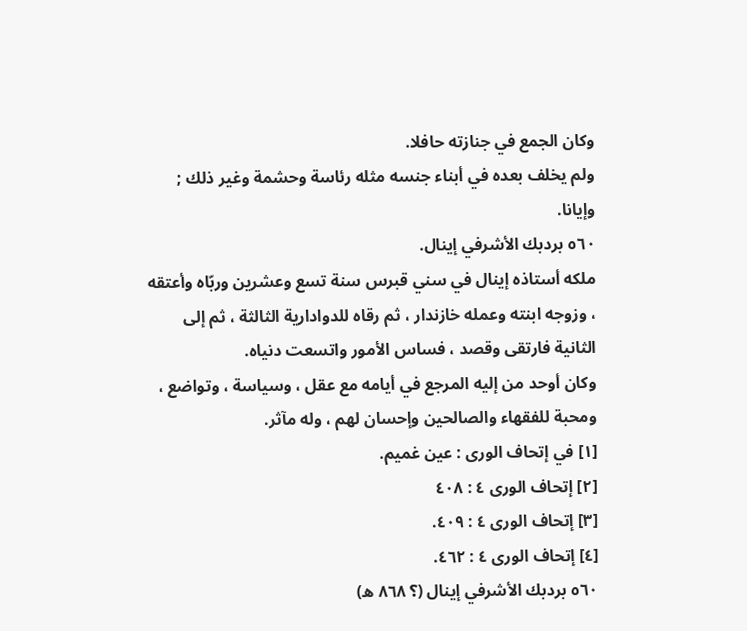وكان الجمع في جنازته حافلا.
ولم يخلف بعده في أبناء جنسه مثله رئاسة وحشمة وغير ذلك ; وإيانا.
٥٦٠ بردبك الأشرفي إينال.
ملكه أستاذه إينال في سني قبرس سنة تسع وعشرين وربّاه وأعتقه ، وزوجه ابنته وعمله خازندار ، ثم رقاه للدوادارية الثالثة ، ثم إلى الثانية فارتقى وقصد ، فساس الأمور واتسعت دنياه.
وكان أوحد من إليه المرجع في أيامه مع عقل ، وسياسة ، وتواضع ، ومحبة للفقهاء والصالحين وإحسان لهم ، وله مآثر.
[١] في إتحاف الورى : عين غميم.
[٢] إتحاف الورى ٤ : ٤٠٨
[٣] إتحاف الورى ٤ : ٤٠٩.
[٤] إتحاف الورى ٤ : ٤٦٢.
٥٦٠ بردبك الأشرفي إينال (؟ ٨٦٨ ه)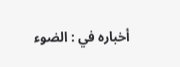أخباره في : الضوء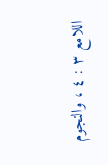اللامع ٣ : ٤ ، والنجوم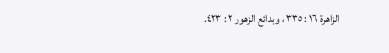الزاهرة ١٦ : ٣٣٥ ، وبدائع الزهور ٢ : ٤٢٣.